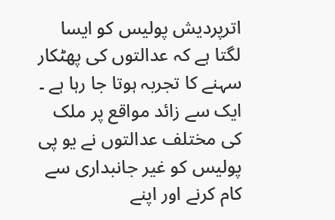اترپردیش پولیس کو ایسا لگتا ہے کہ عدالتوں کی پھٹکار سہنے کا تجربہ ہوتا جا رہا ہے ۔ ایک سے زائد مواقع پر ملک کی مختلف عدالتوں نے یو پی پولیس کو غیر جانبداری سے کام کرنے اور اپنے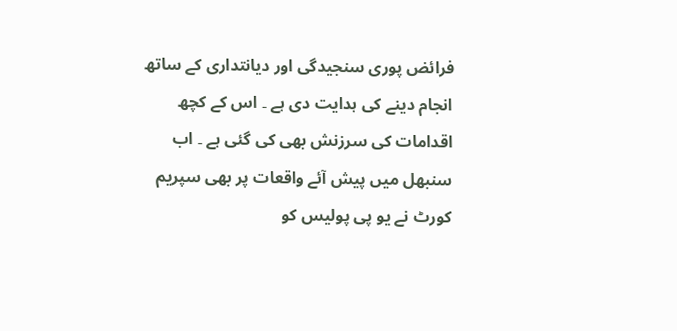فرائض پوری سنجیدگی اور دیانتداری کے ساتھ انجام دینے کی ہدایت دی ہے ۔ اس کے کچھ اقدامات کی سرزنش بھی کی گئی ہے ۔ اب سنبھل میں پیش آئے واقعات پر بھی سپریم کورٹ نے یو پی پولیس کو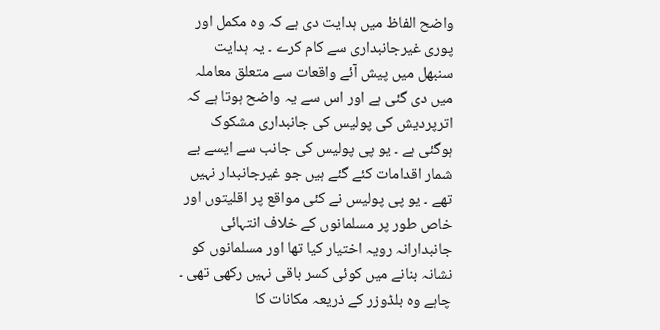واضح الفاظ میں ہدایت دی ہے کہ وہ مکمل اور پوری غیرجانبداری سے کام کرے ۔ یہ ہدایت سنبھل میں پیش آئے واقعات سے متعلق معاملہ میں دی گئی ہے اور اس سے یہ واضح ہوتا ہے کہ اترپردیش کی پولیس کی جانبداری مشکوک ہوگئی ہے ۔ یو پی پولیس کی جانب سے ایسے بے شمار اقدامات کئے گئے ہیں جو غیرجانبدار نہیں تھے ۔ یو پی پولیس نے کئی مواقع پر اقلیتوں اور خاص طور پر مسلمانوں کے خلاف انتہائی جانبدارانہ رویہ اختیار کیا تھا اور مسلمانوں کو نشانہ بنانے میں کوئی کسر باقی نہیں رکھی تھی ۔ چاہے وہ بلڈوزر کے ذریعہ مکانات کا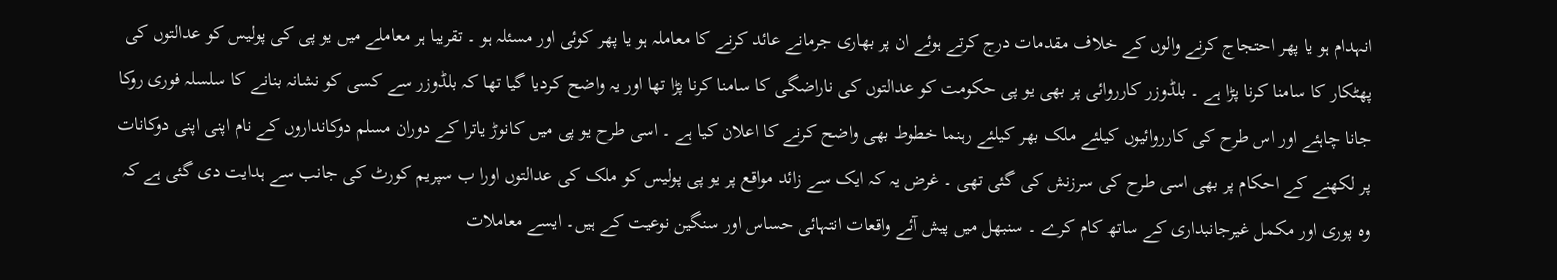انہدام ہو یا پھر احتجاج کرنے والوں کے خلاف مقدمات درج کرتے ہوئے ان پر بھاری جرمانے عائد کرنے کا معاملہ ہو یا پھر کوئی اور مسئلہ ہو ۔ تقریبا ہر معاملے میں یو پی کی پولیس کو عدالتوں کی پھٹکار کا سامنا کرنا پڑا ہے ۔ بلڈوزر کارروائی پر بھی یو پی حکومت کو عدالتوں کی ناراضگی کا سامنا کرنا پڑا تھا اور یہ واضح کردیا گیا تھا کہ بلڈوزر سے کسی کو نشانہ بنانے کا سلسلہ فوری روکا جانا چاہئے اور اس طرح کی کارروائیوں کیلئے ملک بھر کیلئے رہنما خطوط بھی واضح کرنے کا اعلان کیا ہے ۔ اسی طرح یو پی میں کانوڑ یاترا کے دوران مسلم دوکانداروں کے نام اپنی اپنی دوکانات پر لکھنے کے احکام پر بھی اسی طرح کی سرزنش کی گئی تھی ۔ غرض یہ کہ ایک سے زائد مواقع پر یو پی پولیس کو ملک کی عدالتوں اورا ب سپریم کورٹ کی جانب سے ہدایت دی گئی ہے کہ وہ پوری اور مکمل غیرجانبداری کے ساتھ کام کرے ۔ سنبھل میں پیش آئے واقعات انتہائی حساس اور سنگین نوعیت کے ہیں۔ ایسے معاملات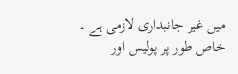میں غیر جانبداری لازمی ہے ۔ خاص طور پر پولیس اور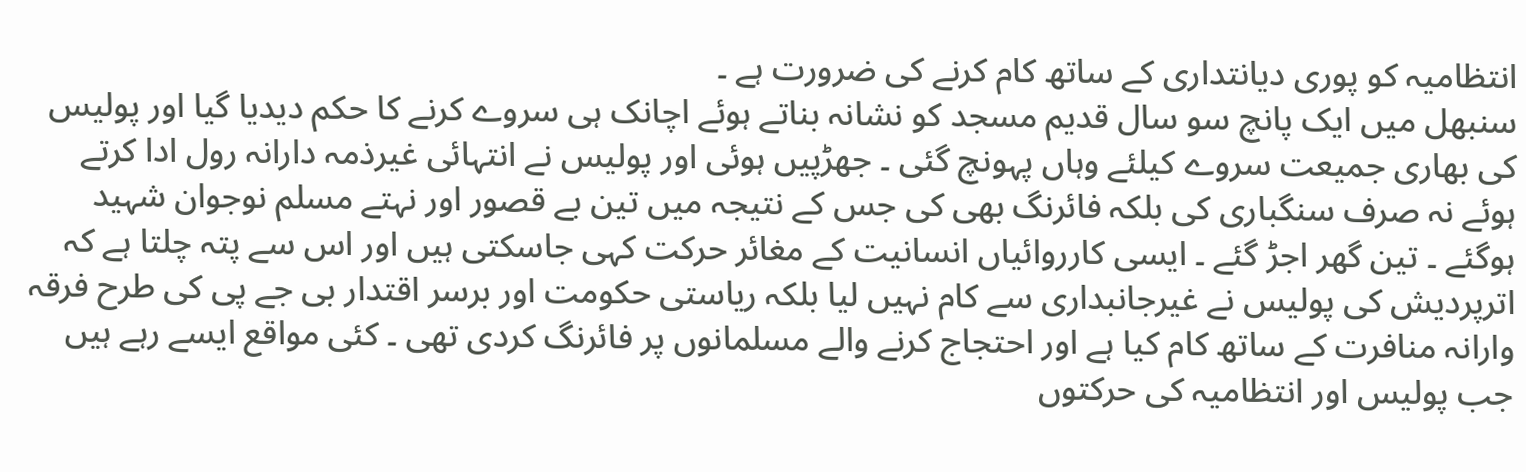انتظامیہ کو پوری دیانتداری کے ساتھ کام کرنے کی ضرورت ہے ۔
سنبھل میں ایک پانچ سو سال قدیم مسجد کو نشانہ بناتے ہوئے اچانک ہی سروے کرنے کا حکم دیدیا گیا اور پولیس کی بھاری جمیعت سروے کیلئے وہاں پہونچ گئی ۔ جھڑپیں ہوئی اور پولیس نے انتہائی غیرذمہ دارانہ رول ادا کرتے ہوئے نہ صرف سنگباری کی بلکہ فائرنگ بھی کی جس کے نتیجہ میں تین بے قصور اور نہتے مسلم نوجوان شہید ہوگئے ۔ تین گھر اجڑ گئے ۔ ایسی کارروائیاں انسانیت کے مغائر حرکت کہی جاسکتی ہیں اور اس سے پتہ چلتا ہے کہ اترپردیش کی پولیس نے غیرجانبداری سے کام نہیں لیا بلکہ ریاستی حکومت اور برسر اقتدار بی جے پی کی طرح فرقہ وارانہ منافرت کے ساتھ کام کیا ہے اور احتجاج کرنے والے مسلمانوں پر فائرنگ کردی تھی ۔ کئی مواقع ایسے رہے ہیں جب پولیس اور انتظامیہ کی حرکتوں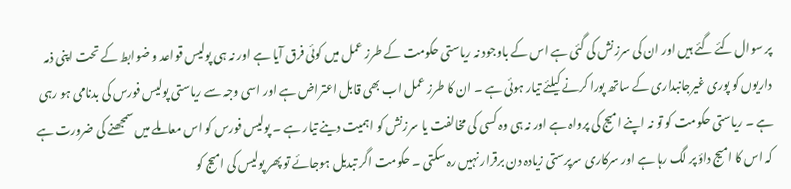پر سوال کئے گئے ہیں اور ان کی سرزنش کی گئی ہے اس کے باوجود نہ ریاستی حکومت کے طرز عمل میں کوئی فرق آیا ہے اور نہ ہی پولیس قواعد و ضوابط کے تحت اپنی ذمہ داریوں کو پوری غیرجانبداری کے ساتھ پورا کرنے کیلئے تیار ہوئی ہے ۔ ان کا طرز عمل اب بھی قابل اعتراض ہے اور اسی وجہ سے ریاستی پولیس فورس کی بدنامی ہو رہی ہے ۔ ریاستی حکومت کو تو نہ اپنے امیج کی پرواہ ہے اور نہ ہی وہ کسی کی مخالفت یا سرزنش کو اہمیت دینے تیار ہے ۔ پولیس فورس کو اس معاملے میں سمجھنے کی ضرورت ہے کہ اس کا امیج داؤ پر لگ رہا ہے اور سرکاری سرپرستی زیادہ دن برقرار نہیں رہ سکتی ۔ حکومت اگر تبدیل ہوجائے تو پھر پولیس کی امیج کو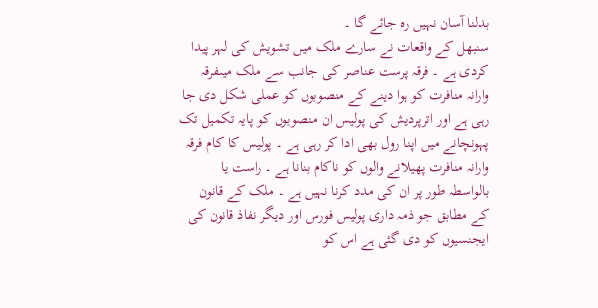بدلنا آسان نہیں رہ جائے گا ۔
سنبھل کے واقعات نے سارے ملک میں تشویش کی لہر پیدا کردی ہے ۔ فرقہ پرست عناصر کی جانب سے ملک میںفرقہ وارانہ منافرت کو ہوا دینے کے منصوبوں کو عملی شکل دی جا رہی ہے اور اترپردیش کی پولیس ان منصوبوں کو پایہ تکمیل تک پہونچانے میں اپنا رول بھی ادا کر رہی ہے ۔ پولیس کا کام فرقہ وارانہ منافرت پھیلانے والوں کو ناکام بنانا ہے ۔ راست یا بالواسطہ طور پر ان کی مدد کرنا نہیں ہے ۔ ملک کے قانون کے مطابق جو ذمہ داری پولیس فورس اور دیگر نفاذ قانون کی ایجنسیوں کو دی گئی ہے اس کو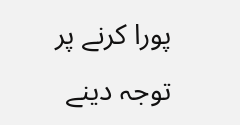پورا کرنے پر توجہ دینے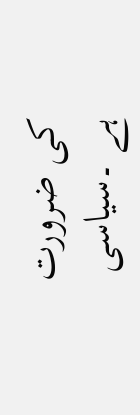کی ضرورت ہے ۔سیاسی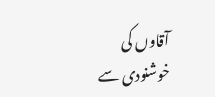آقاوں کی خوشنودی سے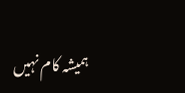ہمیشہ کام نہیں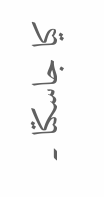کیا جاسکتا ۔